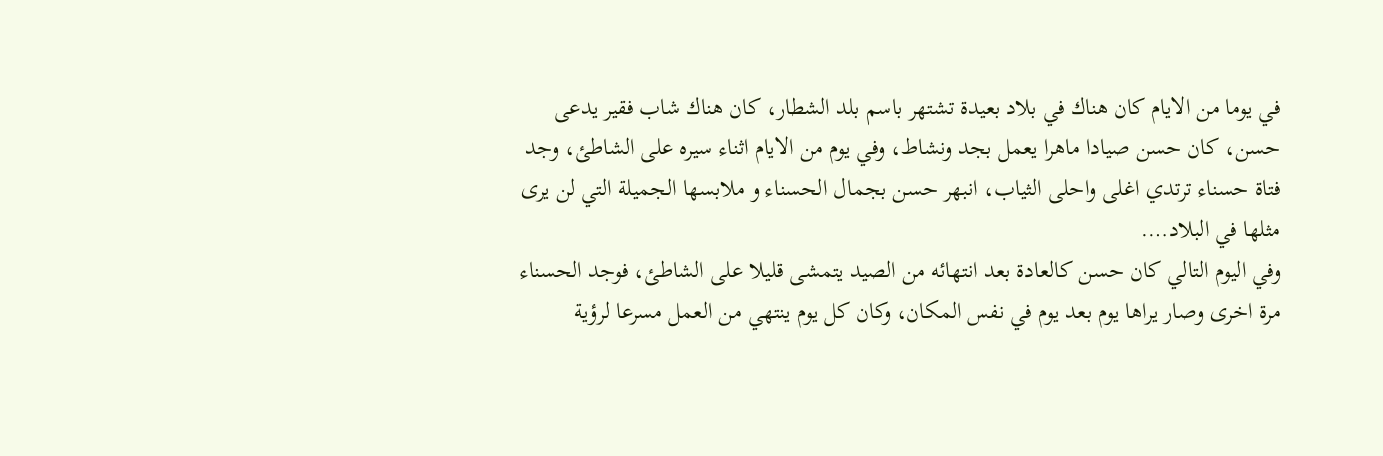في يوما من الايام كان هناك في بلاد بعيدة تشتهر باسم بلد الشطار، كان هناك شاب فقير يدعى حسن، كان حسن صيادا ماهرا يعمل بجد ونشاط، وفي يوم من الايام اثناء سيره على الشاطئ، وجد فتاة حسناء ترتدي اغلى واحلى الثياب، انبهر حسن بجمال الحسناء و ملابسها الجميلة التي لن يرى مثلها في البلاد….
وفي اليوم التالي كان حسن كالعادة بعد انتهائه من الصيد يتمشى قليلا على الشاطئ، فوجد الحسناء مرة اخرى وصار يراها يوم بعد يوم في نفس المكان، وكان كل يوم ينتهي من العمل مسرعا لرؤية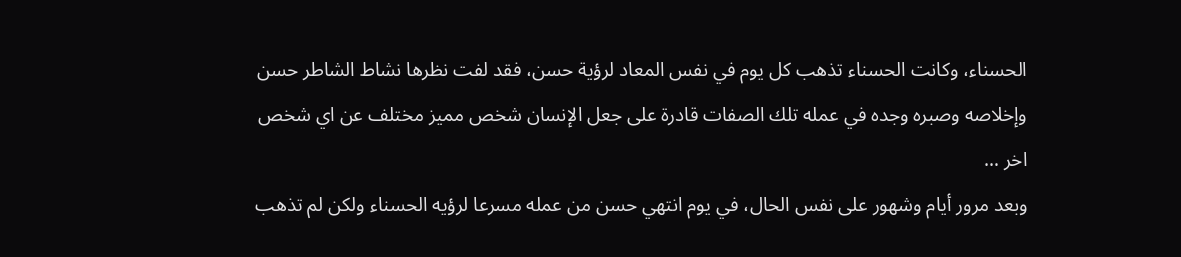الحسناء، وكانت الحسناء تذهب كل يوم في نفس المعاد لرؤية حسن، فقد لفت نظرها نشاط الشاطر حسن وإخلاصه وصبره وجده في عمله تلك الصفات قادرة على جعل الإنسان شخص مميز مختلف عن اي شخص اخر …
وبعد مرور أيام وشهور على نفس الحال، في يوم انتهي حسن من عمله مسرعا لرؤيه الحسناء ولكن لم تذهب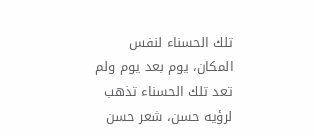تلك الحسناء لنفس المكان، يوم بعد يوم ولم تعد تلك الحسناء تذهب لرؤيه حسن، شعر حسن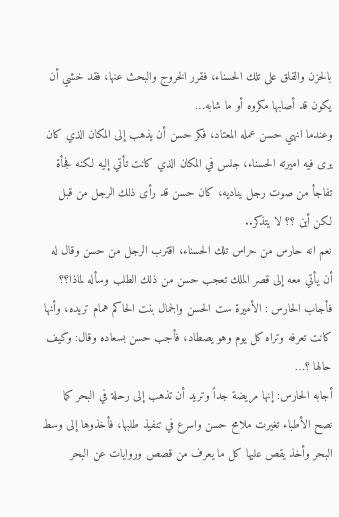بالحزن والقلق على تلك الحسناء، فقرر الخروج والبحث عنها، فقد خشي أن يكون قد أصابها مكروه أو ما شابه…
وعندما انهي حسن عمله المعتاد، فكر حسن أن يذهب إلى المكان الذي كان يرى فيه اميرته الحسناء، جلس في المكان الذي كانت تأتي إليه لكنه فجأة تفاجأ من صوت رجل يناديه، كان حسن قد رأى ذلك الرجل من قبل لكن أين ؟؟ لا يتذكر..
نعم انه حارس من حراس تلك الحسناء، اقترب الرجل من حسن وقال له أن يأتي معه إلى قصر الملك تعجب حسن من ذلك الطلب وسأله لماذا؟؟
فأجاب الحارس : الأميرة ست الحسن والجمال بنت الحاكم همام تريده، وأنها كانت تعرفه وتراه كل يوم وهو يصطاد، فأجب حسن بسعاده وقال: وكيف حالها ؟…
أجابه الحارس: إنها مريضة جداً وتريد أن تذهب إلى رحلة في البحر كما نصح الأطباء تغيرت ملامح حسن واسرع في تنفيذ طلبها، فأخذوها إلى وسط البحر وأخذ يقص عليها كل ما يعرف من قصص وروايات عن البحر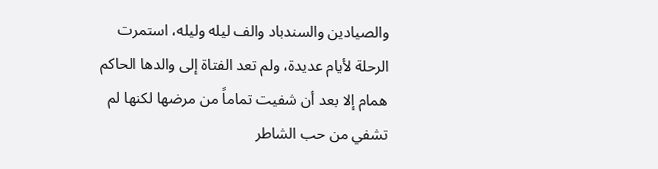والصيادين والسندباد والف ليله وليله، استمرت الرحلة لأيام عديدة، ولم تعد الفتاة إلى والدها الحاكم همام إلا بعد أن شفيت تماماً من مرضها لكنها لم تشفي من حب الشاطر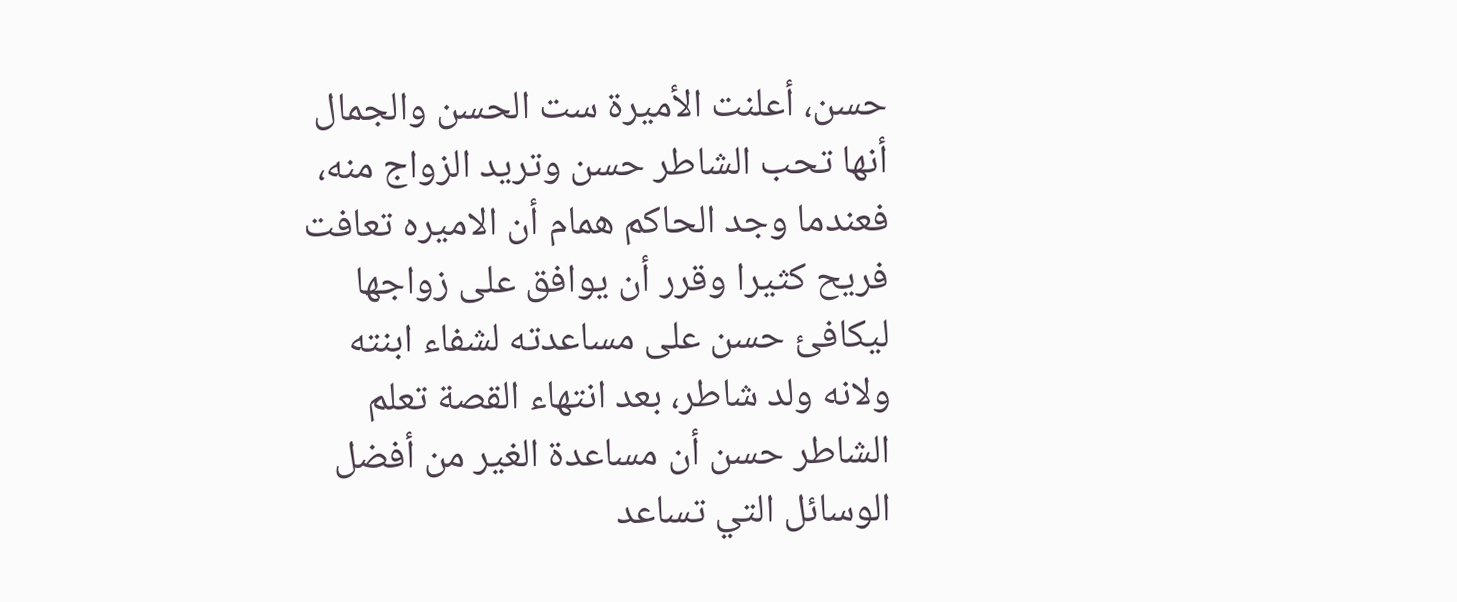حسن، أعلنت الأميرة ست الحسن والجمال أنها تحب الشاطر حسن وتريد الزواج منه، فعندما وجد الحاكم همام أن الاميره تعافت فريح كثيرا وقرر أن يوافق على زواجها ليكافئ حسن على مساعدته لشفاء ابنته ولانه ولد شاطر، بعد انتهاء القصة تعلم الشاطر حسن أن مساعدة الغير من أفضل الوسائل التي تساعد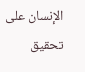الإنسان على تحقيق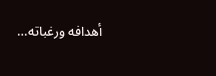أهدافه ورغباته…